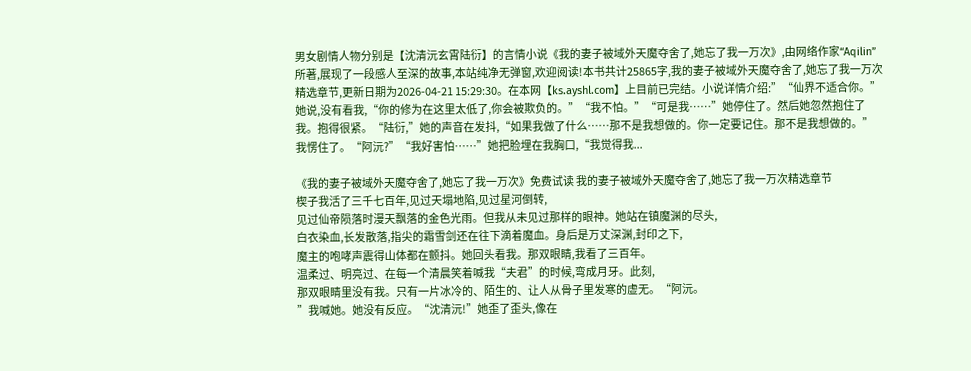男女剧情人物分别是【沈清沅玄霄陆衍】的言情小说《我的妻子被域外天魔夺舍了,她忘了我一万次》,由网络作家“Aqilin”所著,展现了一段感人至深的故事,本站纯净无弹窗,欢迎阅读!本书共计25865字,我的妻子被域外天魔夺舍了,她忘了我一万次精选章节,更新日期为2026-04-21 15:29:30。在本网【ks.ayshl.com】上目前已完结。小说详情介绍:”“仙界不适合你。”她说,没有看我,“你的修为在这里太低了,你会被欺负的。”“我不怕。”“可是我……”她停住了。然后她忽然抱住了我。抱得很紧。“陆衍,”她的声音在发抖,“如果我做了什么……那不是我想做的。你一定要记住。那不是我想做的。”我愣住了。“阿沅?”“我好害怕……”她把脸埋在我胸口,“我觉得我...

《我的妻子被域外天魔夺舍了,她忘了我一万次》免费试读 我的妻子被域外天魔夺舍了,她忘了我一万次精选章节
楔子我活了三千七百年,见过天塌地陷,见过星河倒转,
见过仙帝陨落时漫天飘落的金色光雨。但我从未见过那样的眼神。她站在镇魔渊的尽头,
白衣染血,长发散落,指尖的霜雪剑还在往下滴着魔血。身后是万丈深渊,封印之下,
魔主的咆哮声震得山体都在颤抖。她回头看我。那双眼睛,我看了三百年。
温柔过、明亮过、在每一个清晨笑着喊我“夫君”的时候,弯成月牙。此刻,
那双眼睛里没有我。只有一片冰冷的、陌生的、让人从骨子里发寒的虚无。“阿沅。
”我喊她。她没有反应。“沈清沅!”她歪了歪头,像在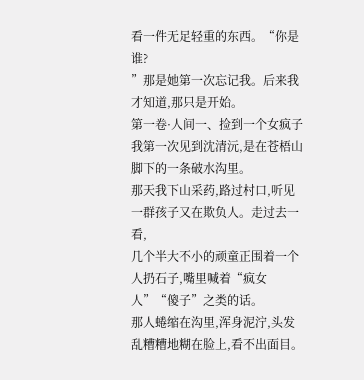看一件无足轻重的东西。“你是谁?
”那是她第一次忘记我。后来我才知道,那只是开始。
第一卷·人间一、捡到一个女疯子我第一次见到沈清沅,是在苍梧山脚下的一条破水沟里。
那天我下山采药,路过村口,听见一群孩子又在欺负人。走过去一看,
几个半大不小的顽童正围着一个人扔石子,嘴里喊着“疯女人”“傻子”之类的话。
那人蜷缩在沟里,浑身泥泞,头发乱糟糟地糊在脸上,看不出面目。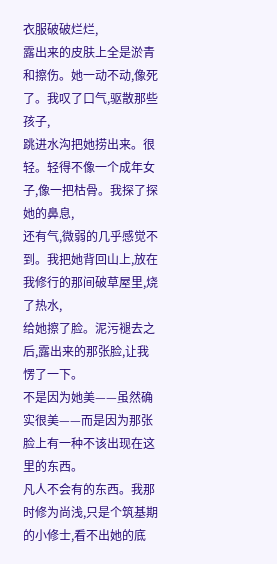衣服破破烂烂,
露出来的皮肤上全是淤青和擦伤。她一动不动,像死了。我叹了口气,驱散那些孩子,
跳进水沟把她捞出来。很轻。轻得不像一个成年女子,像一把枯骨。我探了探她的鼻息,
还有气,微弱的几乎感觉不到。我把她背回山上,放在我修行的那间破草屋里,烧了热水,
给她擦了脸。泥污褪去之后,露出来的那张脸,让我愣了一下。
不是因为她美——虽然确实很美——而是因为那张脸上有一种不该出现在这里的东西。
凡人不会有的东西。我那时修为尚浅,只是个筑基期的小修士,看不出她的底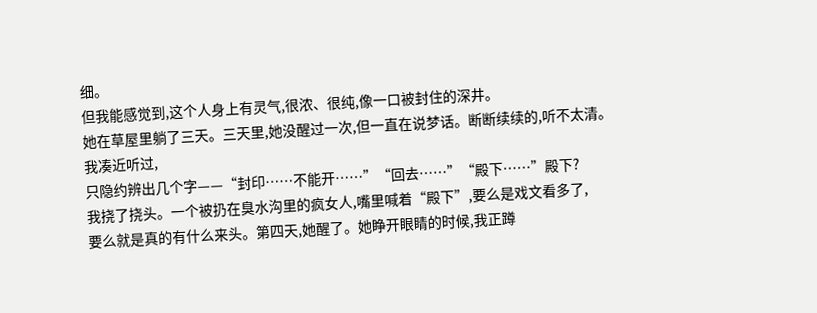细。
但我能感觉到,这个人身上有灵气,很浓、很纯,像一口被封住的深井。
她在草屋里躺了三天。三天里,她没醒过一次,但一直在说梦话。断断续续的,听不太清。
我凑近听过,
只隐约辨出几个字——“封印……不能开……”“回去……”“殿下……”殿下?
我挠了挠头。一个被扔在臭水沟里的疯女人,嘴里喊着“殿下”,要么是戏文看多了,
要么就是真的有什么来头。第四天,她醒了。她睁开眼睛的时候,我正蹲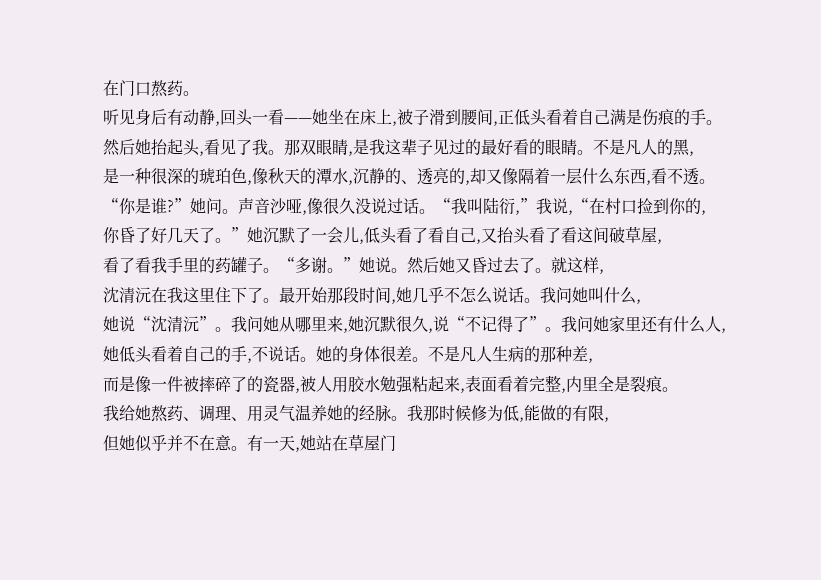在门口熬药。
听见身后有动静,回头一看——她坐在床上,被子滑到腰间,正低头看着自己满是伤痕的手。
然后她抬起头,看见了我。那双眼睛,是我这辈子见过的最好看的眼睛。不是凡人的黑,
是一种很深的琥珀色,像秋天的潭水,沉静的、透亮的,却又像隔着一层什么东西,看不透。
“你是谁?”她问。声音沙哑,像很久没说过话。“我叫陆衍,”我说,“在村口捡到你的,
你昏了好几天了。”她沉默了一会儿,低头看了看自己,又抬头看了看这间破草屋,
看了看我手里的药罐子。“多谢。”她说。然后她又昏过去了。就这样,
沈清沅在我这里住下了。最开始那段时间,她几乎不怎么说话。我问她叫什么,
她说“沈清沅”。我问她从哪里来,她沉默很久,说“不记得了”。我问她家里还有什么人,
她低头看着自己的手,不说话。她的身体很差。不是凡人生病的那种差,
而是像一件被摔碎了的瓷器,被人用胶水勉强粘起来,表面看着完整,内里全是裂痕。
我给她熬药、调理、用灵气温养她的经脉。我那时候修为低,能做的有限,
但她似乎并不在意。有一天,她站在草屋门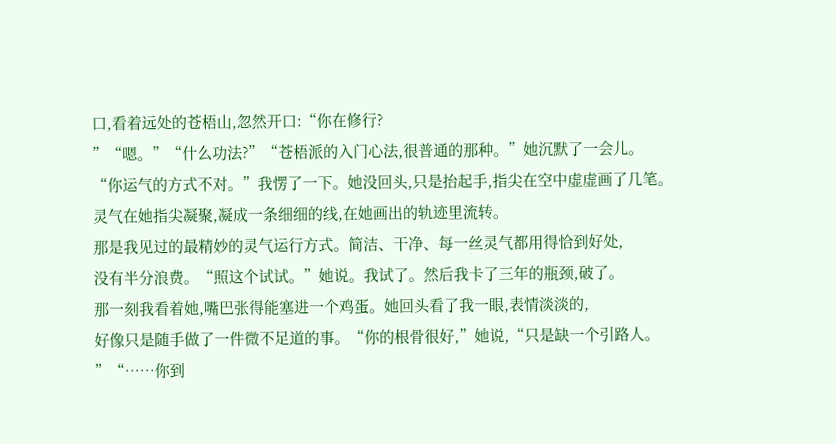口,看着远处的苍梧山,忽然开口:“你在修行?
”“嗯。”“什么功法?”“苍梧派的入门心法,很普通的那种。”她沉默了一会儿。
“你运气的方式不对。”我愣了一下。她没回头,只是抬起手,指尖在空中虚虚画了几笔。
灵气在她指尖凝聚,凝成一条细细的线,在她画出的轨迹里流转。
那是我见过的最精妙的灵气运行方式。简洁、干净、每一丝灵气都用得恰到好处,
没有半分浪费。“照这个试试。”她说。我试了。然后我卡了三年的瓶颈,破了。
那一刻我看着她,嘴巴张得能塞进一个鸡蛋。她回头看了我一眼,表情淡淡的,
好像只是随手做了一件微不足道的事。“你的根骨很好,”她说,“只是缺一个引路人。
”“……你到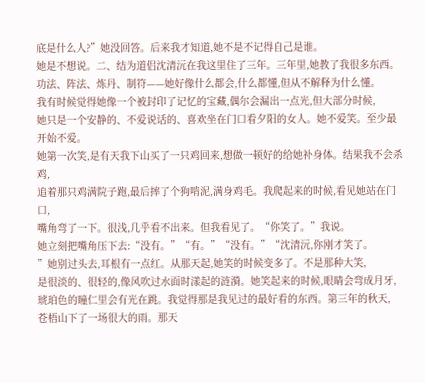底是什么人?”她没回答。后来我才知道,她不是不记得自己是谁。
她是不想说。二、结为道侣沈清沅在我这里住了三年。三年里,她教了我很多东西。
功法、阵法、炼丹、制符——她好像什么都会,什么都懂,但从不解释为什么懂。
我有时候觉得她像一个被封印了记忆的宝藏,偶尔会漏出一点光,但大部分时候,
她只是一个安静的、不爱说话的、喜欢坐在门口看夕阳的女人。她不爱笑。至少最开始不爱。
她第一次笑,是有天我下山买了一只鸡回来,想做一顿好的给她补身体。结果我不会杀鸡,
追着那只鸡满院子跑,最后摔了个狗啃泥,满身鸡毛。我爬起来的时候,看见她站在门口,
嘴角弯了一下。很浅,几乎看不出来。但我看见了。“你笑了。”我说。
她立刻把嘴角压下去:“没有。”“有。”“没有。”“沈清沅,你刚才笑了。
”她别过头去,耳根有一点红。从那天起,她笑的时候变多了。不是那种大笑,
是很淡的、很轻的,像风吹过水面时漾起的涟漪。她笑起来的时候,眼睛会弯成月牙,
琥珀色的瞳仁里会有光在跳。我觉得那是我见过的最好看的东西。第三年的秋天,
苍梧山下了一场很大的雨。那天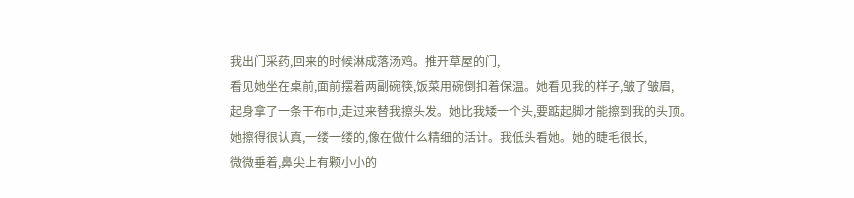我出门采药,回来的时候淋成落汤鸡。推开草屋的门,
看见她坐在桌前,面前摆着两副碗筷,饭菜用碗倒扣着保温。她看见我的样子,皱了皱眉,
起身拿了一条干布巾,走过来替我擦头发。她比我矮一个头,要踮起脚才能擦到我的头顶。
她擦得很认真,一缕一缕的,像在做什么精细的活计。我低头看她。她的睫毛很长,
微微垂着,鼻尖上有颗小小的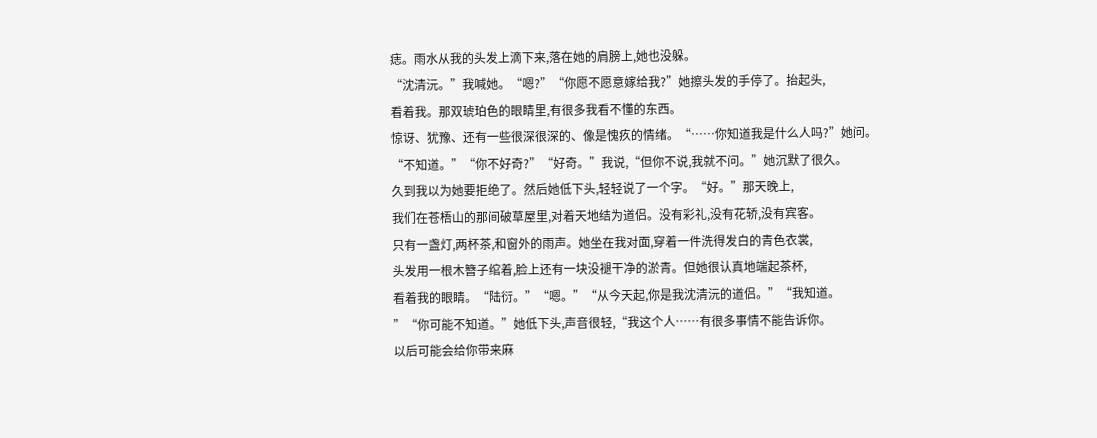痣。雨水从我的头发上滴下来,落在她的肩膀上,她也没躲。
“沈清沅。”我喊她。“嗯?”“你愿不愿意嫁给我?”她擦头发的手停了。抬起头,
看着我。那双琥珀色的眼睛里,有很多我看不懂的东西。
惊讶、犹豫、还有一些很深很深的、像是愧疚的情绪。“……你知道我是什么人吗?”她问。
“不知道。”“你不好奇?”“好奇。”我说,“但你不说,我就不问。”她沉默了很久。
久到我以为她要拒绝了。然后她低下头,轻轻说了一个字。“好。”那天晚上,
我们在苍梧山的那间破草屋里,对着天地结为道侣。没有彩礼,没有花轿,没有宾客。
只有一盏灯,两杯茶,和窗外的雨声。她坐在我对面,穿着一件洗得发白的青色衣裳,
头发用一根木簪子绾着,脸上还有一块没褪干净的淤青。但她很认真地端起茶杯,
看着我的眼睛。“陆衍。”“嗯。”“从今天起,你是我沈清沅的道侣。”“我知道。
”“你可能不知道。”她低下头,声音很轻,“我这个人……有很多事情不能告诉你。
以后可能会给你带来麻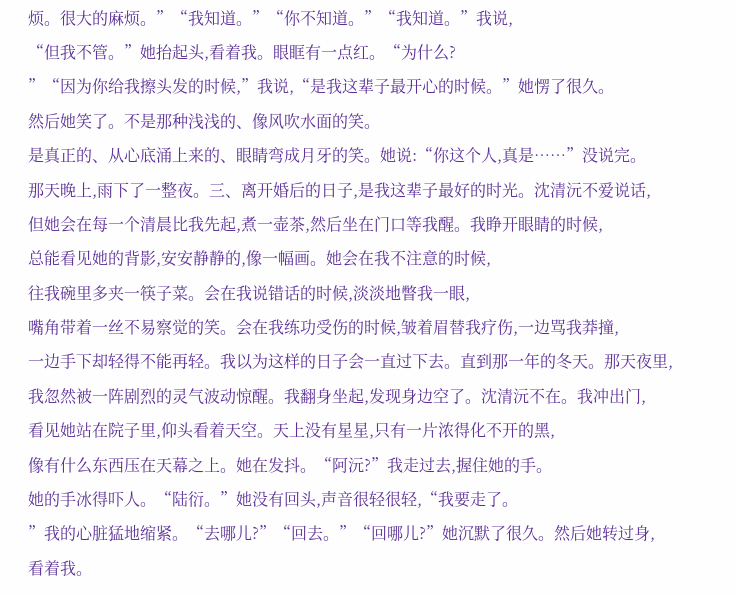烦。很大的麻烦。”“我知道。”“你不知道。”“我知道。”我说,
“但我不管。”她抬起头,看着我。眼眶有一点红。“为什么?
”“因为你给我擦头发的时候,”我说,“是我这辈子最开心的时候。”她愣了很久。
然后她笑了。不是那种浅浅的、像风吹水面的笑。
是真正的、从心底涌上来的、眼睛弯成月牙的笑。她说:“你这个人,真是……”没说完。
那天晚上,雨下了一整夜。三、离开婚后的日子,是我这辈子最好的时光。沈清沅不爱说话,
但她会在每一个清晨比我先起,煮一壶茶,然后坐在门口等我醒。我睁开眼睛的时候,
总能看见她的背影,安安静静的,像一幅画。她会在我不注意的时候,
往我碗里多夹一筷子菜。会在我说错话的时候,淡淡地瞥我一眼,
嘴角带着一丝不易察觉的笑。会在我练功受伤的时候,皱着眉替我疗伤,一边骂我莽撞,
一边手下却轻得不能再轻。我以为这样的日子会一直过下去。直到那一年的冬天。那天夜里,
我忽然被一阵剧烈的灵气波动惊醒。我翻身坐起,发现身边空了。沈清沅不在。我冲出门,
看见她站在院子里,仰头看着天空。天上没有星星,只有一片浓得化不开的黑,
像有什么东西压在天幕之上。她在发抖。“阿沅?”我走过去,握住她的手。
她的手冰得吓人。“陆衍。”她没有回头,声音很轻很轻,“我要走了。
”我的心脏猛地缩紧。“去哪儿?”“回去。”“回哪儿?”她沉默了很久。然后她转过身,
看着我。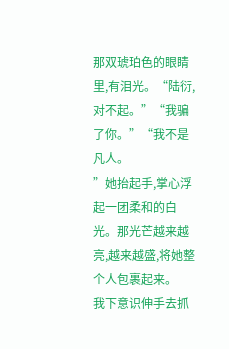那双琥珀色的眼睛里,有泪光。“陆衍,对不起。”“我骗了你。”“我不是凡人。
”她抬起手,掌心浮起一团柔和的白光。那光芒越来越亮,越来越盛,将她整个人包裹起来。
我下意识伸手去抓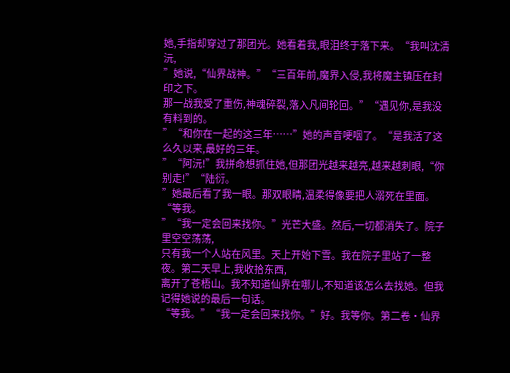她,手指却穿过了那团光。她看着我,眼泪终于落下来。“我叫沈清沅,
”她说,“仙界战神。”“三百年前,魔界入侵,我将魔主镇压在封印之下。
那一战我受了重伤,神魂碎裂,落入凡间轮回。”“遇见你,是我没有料到的。
”“和你在一起的这三年……”她的声音哽咽了。“是我活了这么久以来,最好的三年。
”“阿沅!”我拼命想抓住她,但那团光越来越亮,越来越刺眼,“你别走!”“陆衍。
”她最后看了我一眼。那双眼睛,温柔得像要把人溺死在里面。“等我。
”“我一定会回来找你。”光芒大盛。然后,一切都消失了。院子里空空荡荡,
只有我一个人站在风里。天上开始下雪。我在院子里站了一整夜。第二天早上,我收拾东西,
离开了苍梧山。我不知道仙界在哪儿,不知道该怎么去找她。但我记得她说的最后一句话。
“等我。”“我一定会回来找你。”好。我等你。第二卷·仙界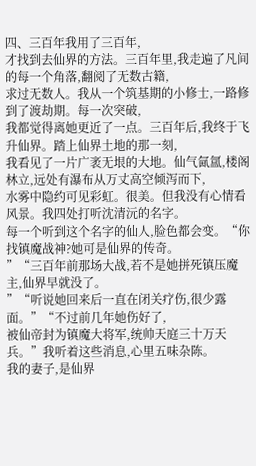四、三百年我用了三百年,
才找到去仙界的方法。三百年里,我走遍了凡间的每一个角落,翻阅了无数古籍,
求过无数人。我从一个筑基期的小修士,一路修到了渡劫期。每一次突破,
我都觉得离她更近了一点。三百年后,我终于飞升仙界。踏上仙界土地的那一刻,
我看见了一片广袤无垠的大地。仙气氤氲,楼阁林立,远处有瀑布从万丈高空倾泻而下,
水雾中隐约可见彩虹。很美。但我没有心情看风景。我四处打听沈清沅的名字。
每一个听到这个名字的仙人,脸色都会变。“你找镇魔战神?她可是仙界的传奇。
”“三百年前那场大战,若不是她拼死镇压魔主,仙界早就没了。
”“听说她回来后一直在闭关疗伤,很少露面。”“不过前几年她伤好了,
被仙帝封为镇魔大将军,统帅天庭三十万天兵。”我听着这些消息,心里五味杂陈。
我的妻子,是仙界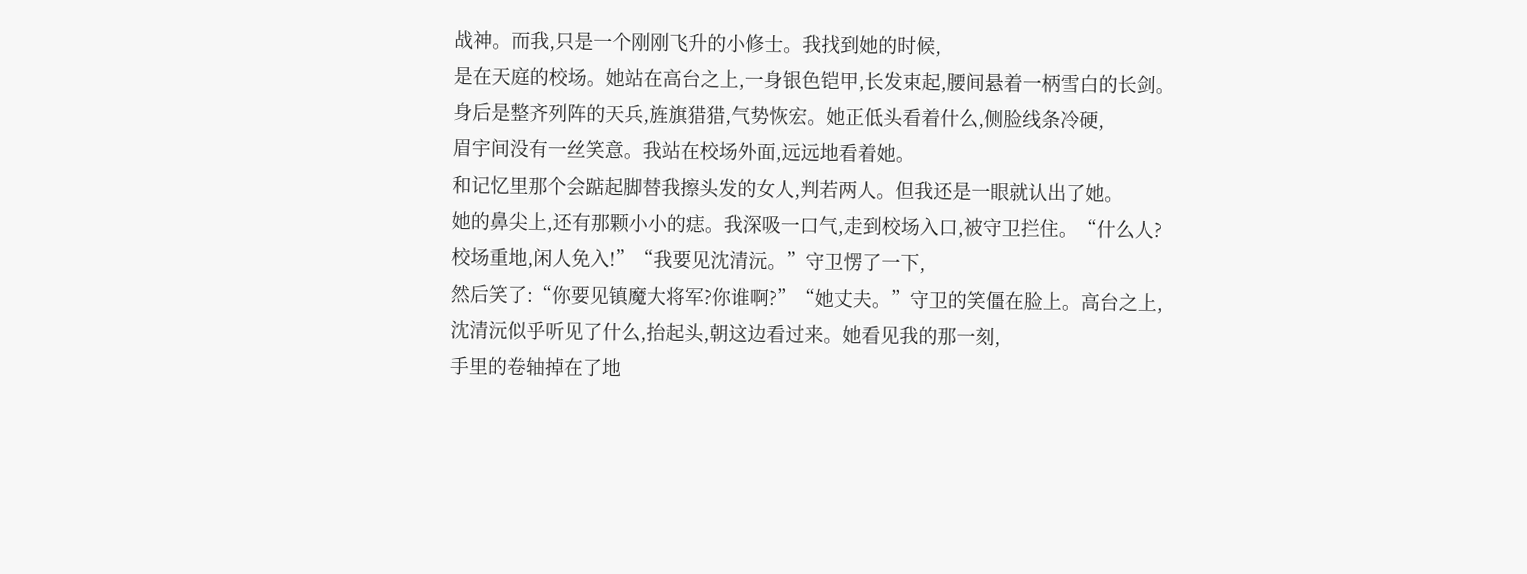战神。而我,只是一个刚刚飞升的小修士。我找到她的时候,
是在天庭的校场。她站在高台之上,一身银色铠甲,长发束起,腰间悬着一柄雪白的长剑。
身后是整齐列阵的天兵,旌旗猎猎,气势恢宏。她正低头看着什么,侧脸线条冷硬,
眉宇间没有一丝笑意。我站在校场外面,远远地看着她。
和记忆里那个会踮起脚替我擦头发的女人,判若两人。但我还是一眼就认出了她。
她的鼻尖上,还有那颗小小的痣。我深吸一口气,走到校场入口,被守卫拦住。“什么人?
校场重地,闲人免入!”“我要见沈清沅。”守卫愣了一下,
然后笑了:“你要见镇魔大将军?你谁啊?”“她丈夫。”守卫的笑僵在脸上。高台之上,
沈清沅似乎听见了什么,抬起头,朝这边看过来。她看见我的那一刻,
手里的卷轴掉在了地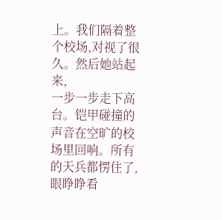上。我们隔着整个校场,对视了很久。然后她站起来,
一步一步走下高台。铠甲碰撞的声音在空旷的校场里回响。所有的天兵都愣住了,
眼睁睁看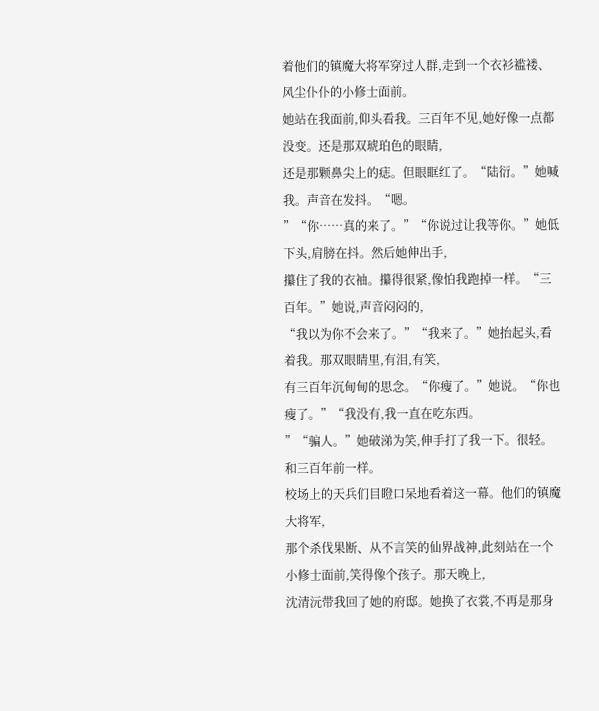着他们的镇魔大将军穿过人群,走到一个衣衫褴褛、风尘仆仆的小修士面前。
她站在我面前,仰头看我。三百年不见,她好像一点都没变。还是那双琥珀色的眼睛,
还是那颗鼻尖上的痣。但眼眶红了。“陆衍。”她喊我。声音在发抖。“嗯。
”“你……真的来了。”“你说过让我等你。”她低下头,肩膀在抖。然后她伸出手,
攥住了我的衣袖。攥得很紧,像怕我跑掉一样。“三百年。”她说,声音闷闷的,
“我以为你不会来了。”“我来了。”她抬起头,看着我。那双眼睛里,有泪,有笑,
有三百年沉甸甸的思念。“你瘦了。”她说。“你也瘦了。”“我没有,我一直在吃东西。
”“骗人。”她破涕为笑,伸手打了我一下。很轻。和三百年前一样。
校场上的天兵们目瞪口呆地看着这一幕。他们的镇魔大将军,
那个杀伐果断、从不言笑的仙界战神,此刻站在一个小修士面前,笑得像个孩子。那天晚上,
沈清沅带我回了她的府邸。她换了衣裳,不再是那身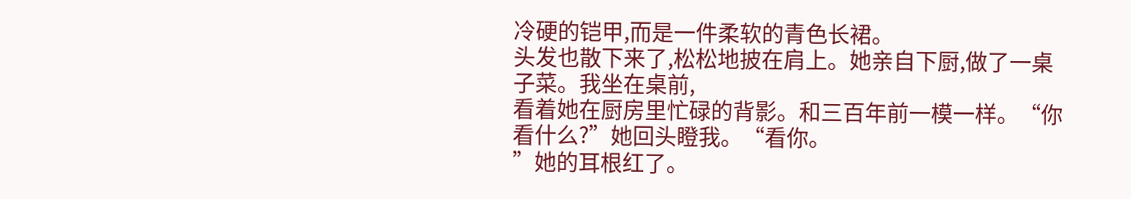冷硬的铠甲,而是一件柔软的青色长裙。
头发也散下来了,松松地披在肩上。她亲自下厨,做了一桌子菜。我坐在桌前,
看着她在厨房里忙碌的背影。和三百年前一模一样。“你看什么?”她回头瞪我。“看你。
”她的耳根红了。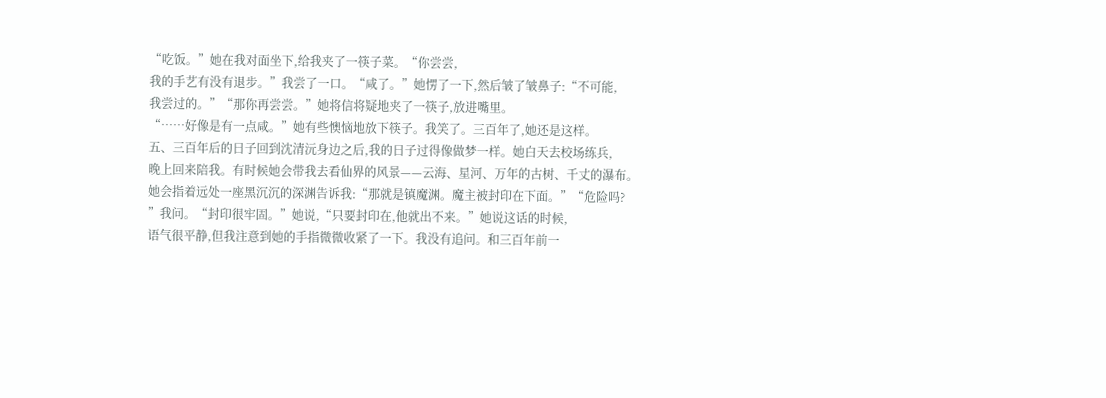“吃饭。”她在我对面坐下,给我夹了一筷子菜。“你尝尝,
我的手艺有没有退步。”我尝了一口。“咸了。”她愣了一下,然后皱了皱鼻子:“不可能,
我尝过的。”“那你再尝尝。”她将信将疑地夹了一筷子,放进嘴里。
“……好像是有一点咸。”她有些懊恼地放下筷子。我笑了。三百年了,她还是这样。
五、三百年后的日子回到沈清沅身边之后,我的日子过得像做梦一样。她白天去校场练兵,
晚上回来陪我。有时候她会带我去看仙界的风景——云海、星河、万年的古树、千丈的瀑布。
她会指着远处一座黑沉沉的深渊告诉我:“那就是镇魔渊。魔主被封印在下面。”“危险吗?
”我问。“封印很牢固。”她说,“只要封印在,他就出不来。”她说这话的时候,
语气很平静,但我注意到她的手指微微收紧了一下。我没有追问。和三百年前一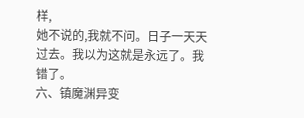样,
她不说的,我就不问。日子一天天过去。我以为这就是永远了。我错了。
六、镇魔渊异变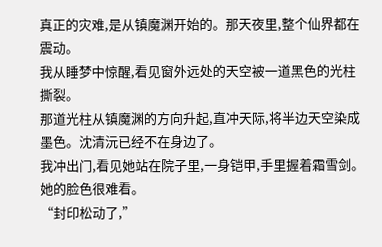真正的灾难,是从镇魔渊开始的。那天夜里,整个仙界都在震动。
我从睡梦中惊醒,看见窗外远处的天空被一道黑色的光柱撕裂。
那道光柱从镇魔渊的方向升起,直冲天际,将半边天空染成墨色。沈清沅已经不在身边了。
我冲出门,看见她站在院子里,一身铠甲,手里握着霜雪剑。她的脸色很难看。
“封印松动了,”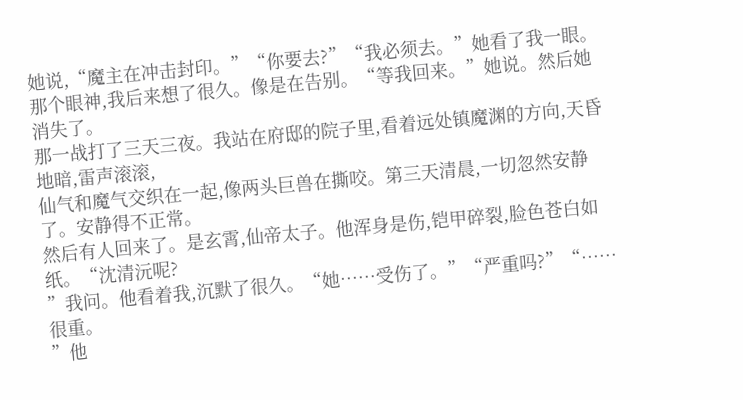她说,“魔主在冲击封印。”“你要去?”“我必须去。”她看了我一眼。
那个眼神,我后来想了很久。像是在告别。“等我回来。”她说。然后她消失了。
那一战打了三天三夜。我站在府邸的院子里,看着远处镇魔渊的方向,天昏地暗,雷声滚滚,
仙气和魔气交织在一起,像两头巨兽在撕咬。第三天清晨,一切忽然安静了。安静得不正常。
然后有人回来了。是玄霄,仙帝太子。他浑身是伤,铠甲碎裂,脸色苍白如纸。“沈清沅呢?
”我问。他看着我,沉默了很久。“她……受伤了。”“严重吗?”“……很重。
”他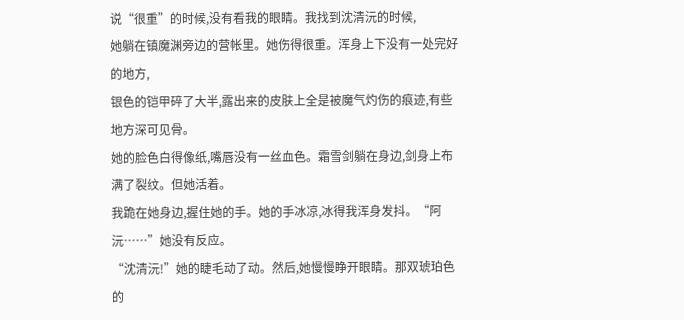说“很重”的时候,没有看我的眼睛。我找到沈清沅的时候,
她躺在镇魔渊旁边的营帐里。她伤得很重。浑身上下没有一处完好的地方,
银色的铠甲碎了大半,露出来的皮肤上全是被魔气灼伤的痕迹,有些地方深可见骨。
她的脸色白得像纸,嘴唇没有一丝血色。霜雪剑躺在身边,剑身上布满了裂纹。但她活着。
我跪在她身边,握住她的手。她的手冰凉,冰得我浑身发抖。“阿沅……”她没有反应。
“沈清沅!”她的睫毛动了动。然后,她慢慢睁开眼睛。那双琥珀色的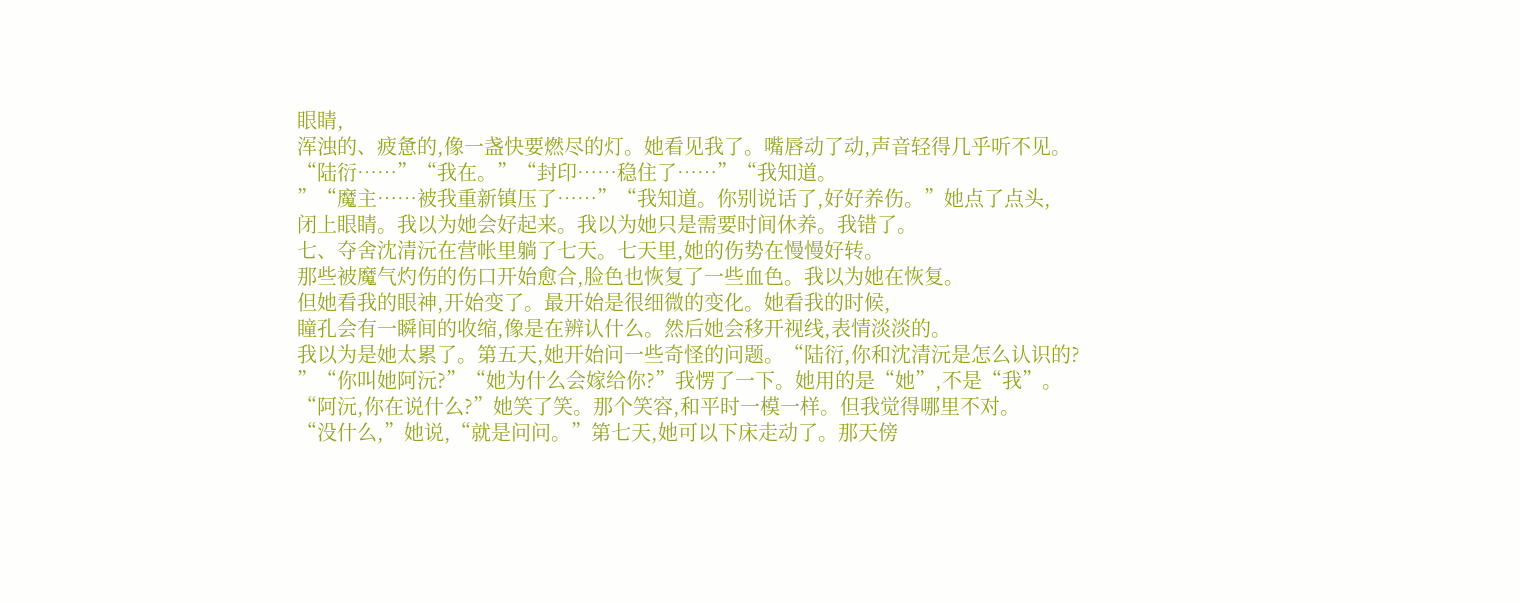眼睛,
浑浊的、疲惫的,像一盏快要燃尽的灯。她看见我了。嘴唇动了动,声音轻得几乎听不见。
“陆衍……”“我在。”“封印……稳住了……”“我知道。
”“魔主……被我重新镇压了……”“我知道。你别说话了,好好养伤。”她点了点头,
闭上眼睛。我以为她会好起来。我以为她只是需要时间休养。我错了。
七、夺舍沈清沅在营帐里躺了七天。七天里,她的伤势在慢慢好转。
那些被魔气灼伤的伤口开始愈合,脸色也恢复了一些血色。我以为她在恢复。
但她看我的眼神,开始变了。最开始是很细微的变化。她看我的时候,
瞳孔会有一瞬间的收缩,像是在辨认什么。然后她会移开视线,表情淡淡的。
我以为是她太累了。第五天,她开始问一些奇怪的问题。“陆衍,你和沈清沅是怎么认识的?
”“你叫她阿沅?”“她为什么会嫁给你?”我愣了一下。她用的是“她”,不是“我”。
“阿沅,你在说什么?”她笑了笑。那个笑容,和平时一模一样。但我觉得哪里不对。
“没什么,”她说,“就是问问。”第七天,她可以下床走动了。那天傍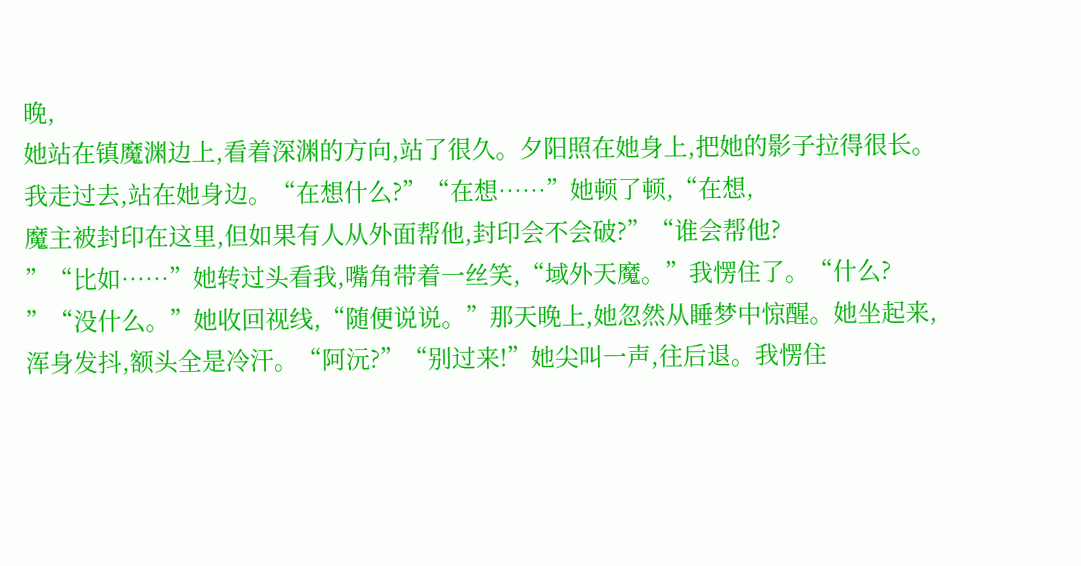晚,
她站在镇魔渊边上,看着深渊的方向,站了很久。夕阳照在她身上,把她的影子拉得很长。
我走过去,站在她身边。“在想什么?”“在想……”她顿了顿,“在想,
魔主被封印在这里,但如果有人从外面帮他,封印会不会破?”“谁会帮他?
”“比如……”她转过头看我,嘴角带着一丝笑,“域外天魔。”我愣住了。“什么?
”“没什么。”她收回视线,“随便说说。”那天晚上,她忽然从睡梦中惊醒。她坐起来,
浑身发抖,额头全是冷汗。“阿沅?”“别过来!”她尖叫一声,往后退。我愣住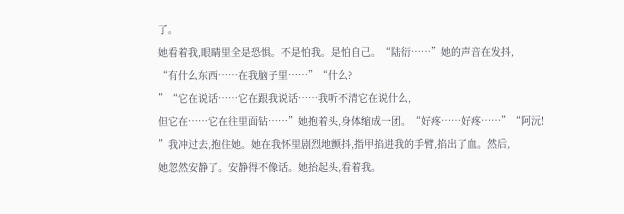了。
她看着我,眼睛里全是恐惧。不是怕我。是怕自己。“陆衍……”她的声音在发抖,
“有什么东西……在我脑子里……”“什么?
”“它在说话……它在跟我说话……我听不清它在说什么,
但它在……它在往里面钻……”她抱着头,身体缩成一团。“好疼……好疼……”“阿沅!
”我冲过去,抱住她。她在我怀里剧烈地颤抖,指甲掐进我的手臂,掐出了血。然后,
她忽然安静了。安静得不像话。她抬起头,看着我。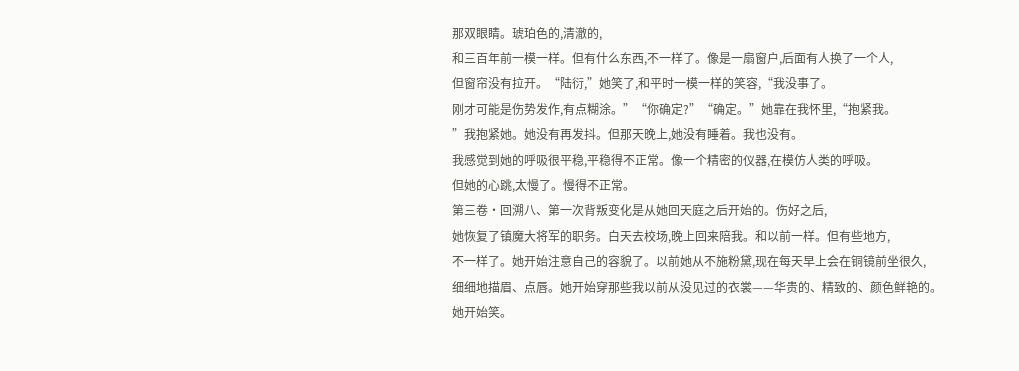那双眼睛。琥珀色的,清澈的,
和三百年前一模一样。但有什么东西,不一样了。像是一扇窗户,后面有人换了一个人,
但窗帘没有拉开。“陆衍,”她笑了,和平时一模一样的笑容,“我没事了。
刚才可能是伤势发作,有点糊涂。”“你确定?”“确定。”她靠在我怀里,“抱紧我。
”我抱紧她。她没有再发抖。但那天晚上,她没有睡着。我也没有。
我感觉到她的呼吸很平稳,平稳得不正常。像一个精密的仪器,在模仿人类的呼吸。
但她的心跳,太慢了。慢得不正常。
第三卷·回溯八、第一次背叛变化是从她回天庭之后开始的。伤好之后,
她恢复了镇魔大将军的职务。白天去校场,晚上回来陪我。和以前一样。但有些地方,
不一样了。她开始注意自己的容貌了。以前她从不施粉黛,现在每天早上会在铜镜前坐很久,
细细地描眉、点唇。她开始穿那些我以前从没见过的衣裳——华贵的、精致的、颜色鲜艳的。
她开始笑。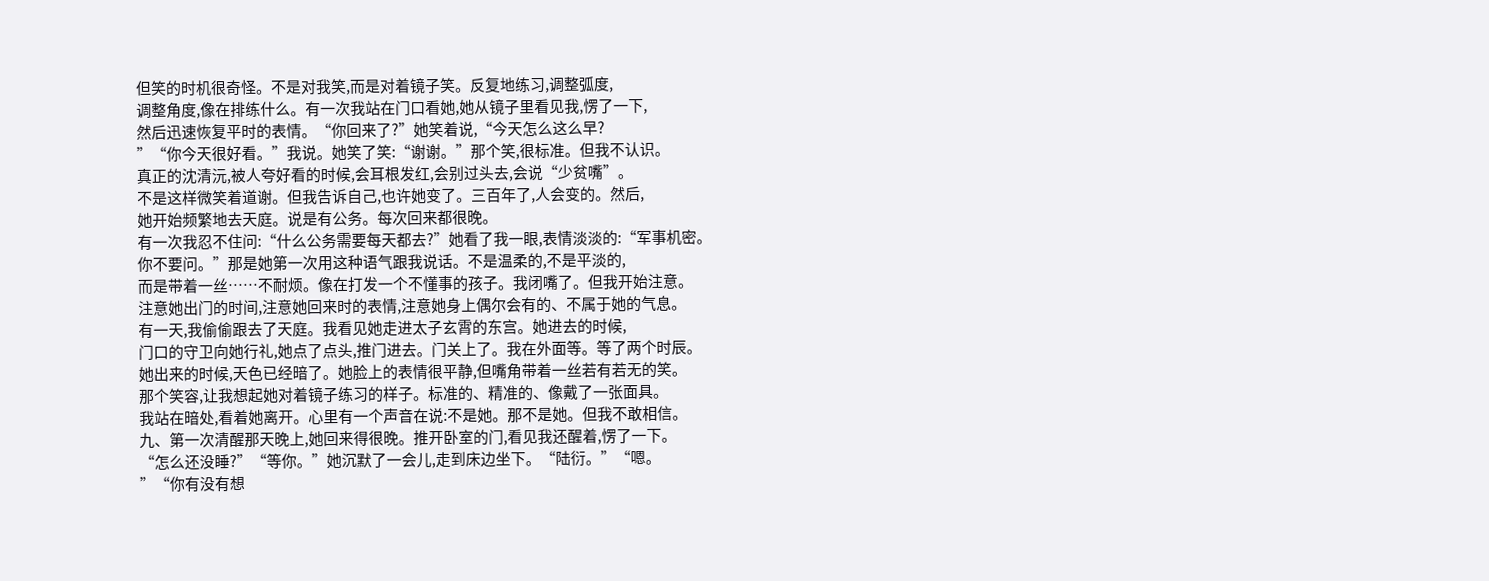但笑的时机很奇怪。不是对我笑,而是对着镜子笑。反复地练习,调整弧度,
调整角度,像在排练什么。有一次我站在门口看她,她从镜子里看见我,愣了一下,
然后迅速恢复平时的表情。“你回来了?”她笑着说,“今天怎么这么早?
”“你今天很好看。”我说。她笑了笑:“谢谢。”那个笑,很标准。但我不认识。
真正的沈清沅,被人夸好看的时候,会耳根发红,会别过头去,会说“少贫嘴”。
不是这样微笑着道谢。但我告诉自己,也许她变了。三百年了,人会变的。然后,
她开始频繁地去天庭。说是有公务。每次回来都很晚。
有一次我忍不住问:“什么公务需要每天都去?”她看了我一眼,表情淡淡的:“军事机密。
你不要问。”那是她第一次用这种语气跟我说话。不是温柔的,不是平淡的,
而是带着一丝……不耐烦。像在打发一个不懂事的孩子。我闭嘴了。但我开始注意。
注意她出门的时间,注意她回来时的表情,注意她身上偶尔会有的、不属于她的气息。
有一天,我偷偷跟去了天庭。我看见她走进太子玄霄的东宫。她进去的时候,
门口的守卫向她行礼,她点了点头,推门进去。门关上了。我在外面等。等了两个时辰。
她出来的时候,天色已经暗了。她脸上的表情很平静,但嘴角带着一丝若有若无的笑。
那个笑容,让我想起她对着镜子练习的样子。标准的、精准的、像戴了一张面具。
我站在暗处,看着她离开。心里有一个声音在说:不是她。那不是她。但我不敢相信。
九、第一次清醒那天晚上,她回来得很晚。推开卧室的门,看见我还醒着,愣了一下。
“怎么还没睡?”“等你。”她沉默了一会儿,走到床边坐下。“陆衍。”“嗯。
”“你有没有想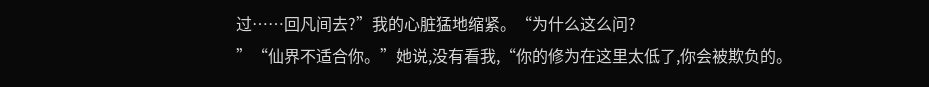过……回凡间去?”我的心脏猛地缩紧。“为什么这么问?
”“仙界不适合你。”她说,没有看我,“你的修为在这里太低了,你会被欺负的。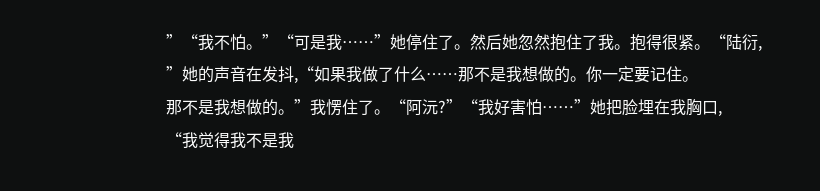”“我不怕。”“可是我……”她停住了。然后她忽然抱住了我。抱得很紧。“陆衍,
”她的声音在发抖,“如果我做了什么……那不是我想做的。你一定要记住。
那不是我想做的。”我愣住了。“阿沅?”“我好害怕……”她把脸埋在我胸口,
“我觉得我不是我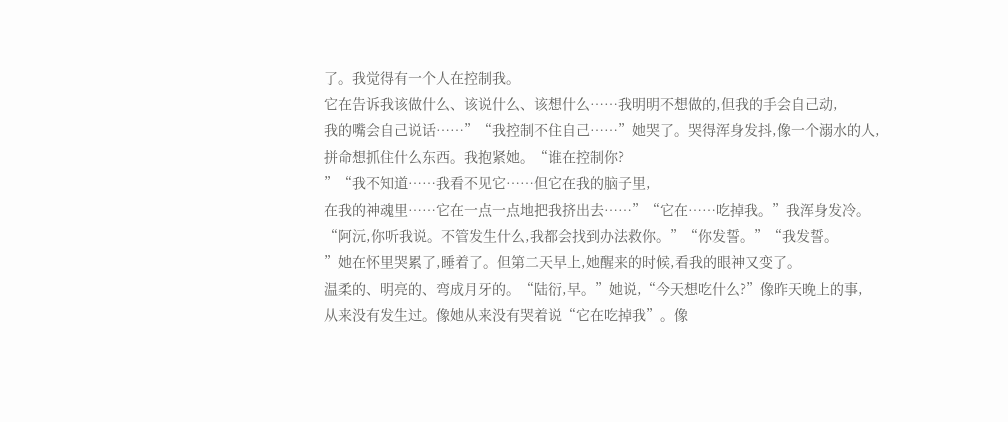了。我觉得有一个人在控制我。
它在告诉我该做什么、该说什么、该想什么……我明明不想做的,但我的手会自己动,
我的嘴会自己说话……”“我控制不住自己……”她哭了。哭得浑身发抖,像一个溺水的人,
拼命想抓住什么东西。我抱紧她。“谁在控制你?
”“我不知道……我看不见它……但它在我的脑子里,
在我的神魂里……它在一点一点地把我挤出去……”“它在……吃掉我。”我浑身发冷。
“阿沅,你听我说。不管发生什么,我都会找到办法救你。”“你发誓。”“我发誓。
”她在怀里哭累了,睡着了。但第二天早上,她醒来的时候,看我的眼神又变了。
温柔的、明亮的、弯成月牙的。“陆衍,早。”她说,“今天想吃什么?”像昨天晚上的事,
从来没有发生过。像她从来没有哭着说“它在吃掉我”。像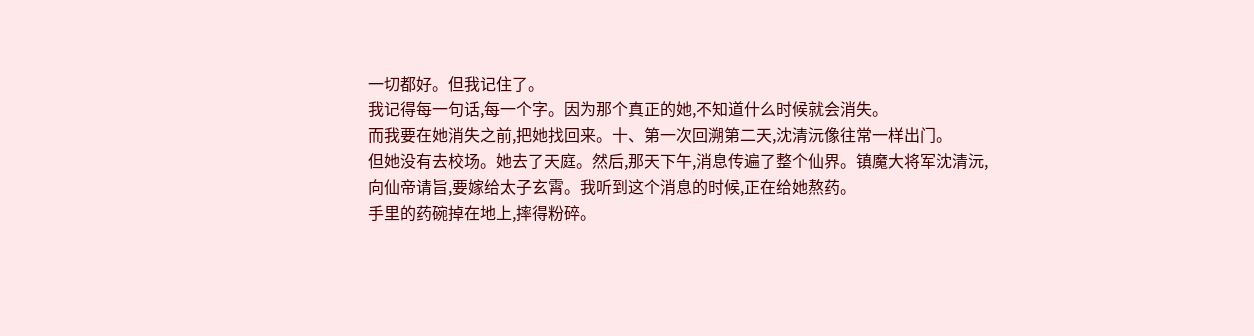一切都好。但我记住了。
我记得每一句话,每一个字。因为那个真正的她,不知道什么时候就会消失。
而我要在她消失之前,把她找回来。十、第一次回溯第二天,沈清沅像往常一样出门。
但她没有去校场。她去了天庭。然后,那天下午,消息传遍了整个仙界。镇魔大将军沈清沅,
向仙帝请旨,要嫁给太子玄霄。我听到这个消息的时候,正在给她熬药。
手里的药碗掉在地上,摔得粉碎。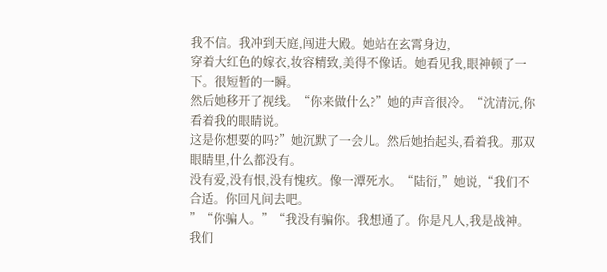我不信。我冲到天庭,闯进大殿。她站在玄霄身边,
穿着大红色的嫁衣,妆容精致,美得不像话。她看见我,眼神顿了一下。很短暂的一瞬。
然后她移开了视线。“你来做什么?”她的声音很冷。“沈清沅,你看着我的眼睛说。
这是你想要的吗?”她沉默了一会儿。然后她抬起头,看着我。那双眼睛里,什么都没有。
没有爱,没有恨,没有愧疚。像一潭死水。“陆衍,”她说,“我们不合适。你回凡间去吧。
”“你骗人。”“我没有骗你。我想通了。你是凡人,我是战神。
我们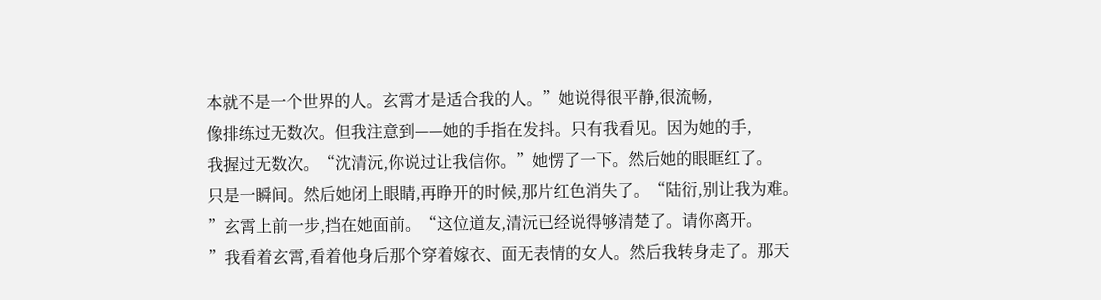本就不是一个世界的人。玄霄才是适合我的人。”她说得很平静,很流畅,
像排练过无数次。但我注意到——她的手指在发抖。只有我看见。因为她的手,
我握过无数次。“沈清沅,你说过让我信你。”她愣了一下。然后她的眼眶红了。
只是一瞬间。然后她闭上眼睛,再睁开的时候,那片红色消失了。“陆衍,别让我为难。
”玄霄上前一步,挡在她面前。“这位道友,清沅已经说得够清楚了。请你离开。
”我看着玄霄,看着他身后那个穿着嫁衣、面无表情的女人。然后我转身走了。那天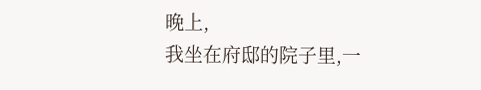晚上,
我坐在府邸的院子里,一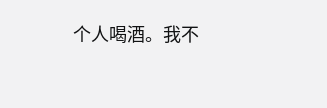个人喝酒。我不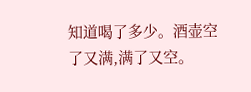知道喝了多少。酒壶空了又满,满了又空。